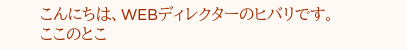こんにちは、WEBディレクターのヒバリです。
ここのとこ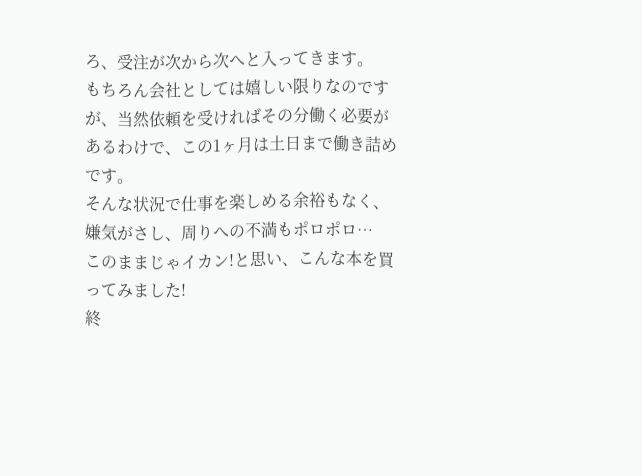ろ、受注が次から次へと入ってきます。
もちろん会社としては嬉しい限りなのですが、当然依頼を受ければその分働く必要があるわけで、この1ヶ月は土日まで働き詰めです。
そんな状況で仕事を楽しめる余裕もなく、嫌気がさし、周りへの不満もポロポロ…
このままじゃイカン!と思い、こんな本を買ってみました!
終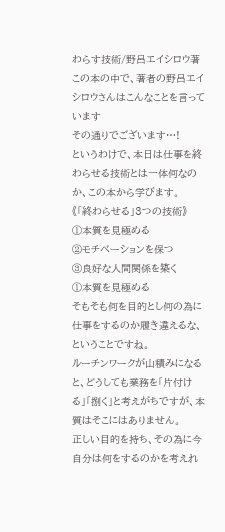わらす技術/野呂エイシロウ著
この本の中で、著者の野呂エイシロウさんはこんなことを言っています
その通りでございます…!
というわけで、本日は仕事を終わらせる技術とは一体何なのか、この本から学びます。
《「終わらせる」3つの技術》
①本質を見極める
②モチベーションを保つ
③良好な人間関係を築く
①本質を見極める
そもそも何を目的とし何の為に仕事をするのか履き違えるな、ということですね。
ルーチンワークが山積みになると、どうしても業務を「片付ける」「捌く」と考えがちですが、本質はそこにはありません。
正しい目的を持ち、その為に今自分は何をするのかを考えれ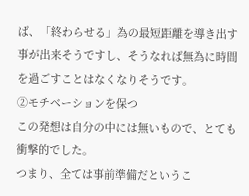ば、「終わらせる」為の最短距離を導き出す事が出来そうですし、そうなれば無為に時間を過ごすことはなくなりそうです。
②モチベーションを保つ
この発想は自分の中には無いもので、とても衝撃的でした。
つまり、全ては事前準備だというこ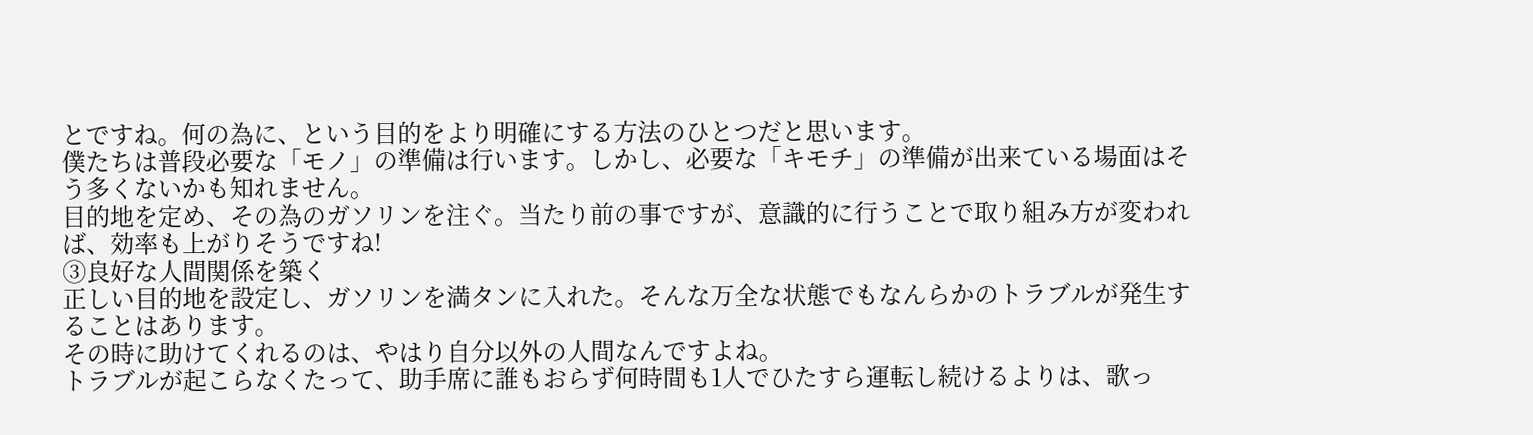とですね。何の為に、という目的をより明確にする方法のひとつだと思います。
僕たちは普段必要な「モノ」の準備は行います。しかし、必要な「キモチ」の準備が出来ている場面はそう多くないかも知れません。
目的地を定め、その為のガソリンを注ぐ。当たり前の事ですが、意識的に行うことで取り組み方が変われば、効率も上がりそうですね!
③良好な人間関係を築く
正しい目的地を設定し、ガソリンを満タンに入れた。そんな万全な状態でもなんらかのトラブルが発生することはあります。
その時に助けてくれるのは、やはり自分以外の人間なんですよね。
トラブルが起こらなくたって、助手席に誰もおらず何時間も1人でひたすら運転し続けるよりは、歌っ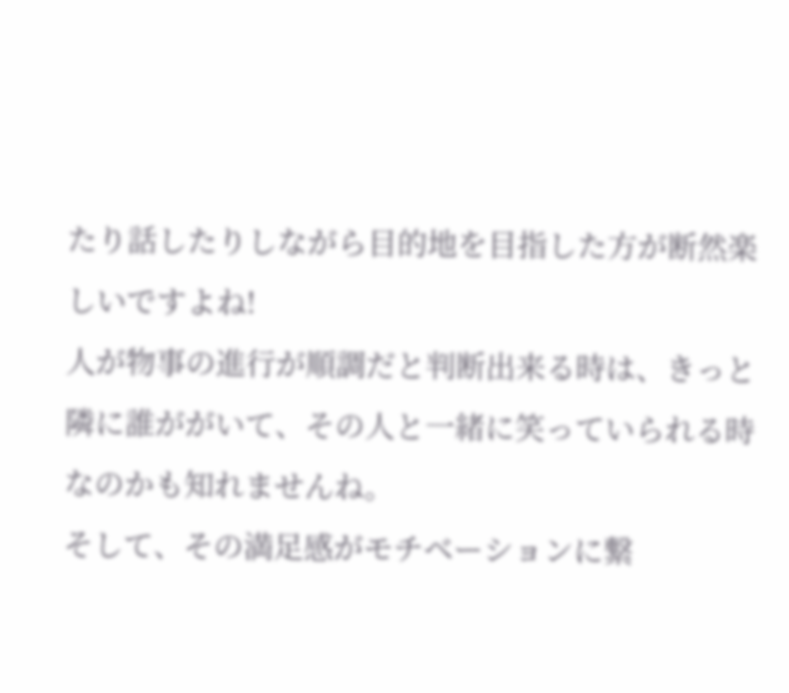たり話したりしながら目的地を目指した方が断然楽しいですよね!
人が物事の進行が順調だと判断出来る時は、きっと隣に誰ががいて、その人と一緒に笑っていられる時なのかも知れませんね。
そして、その満足感がモチベーションに繋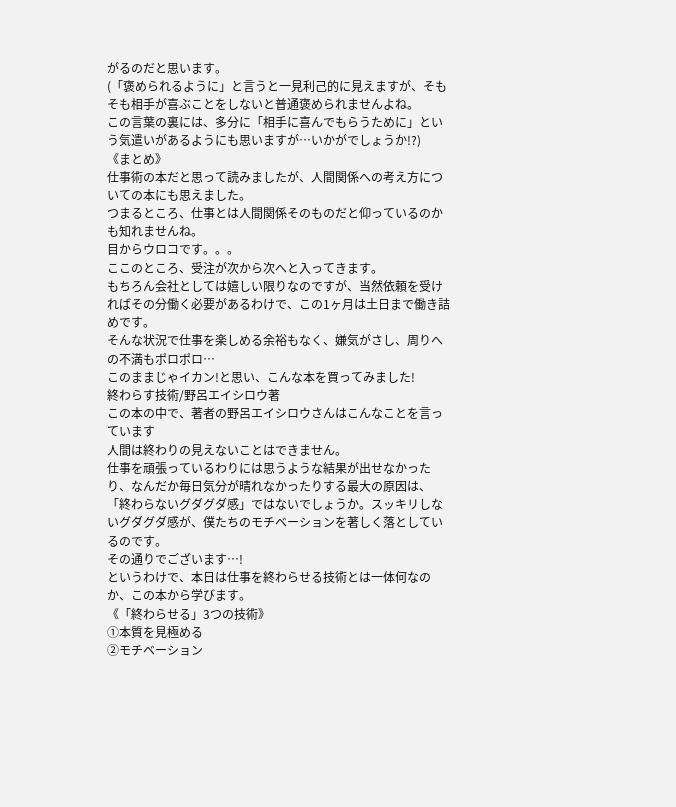がるのだと思います。
(「褒められるように」と言うと一見利己的に見えますが、そもそも相手が喜ぶことをしないと普通褒められませんよね。
この言葉の裏には、多分に「相手に喜んでもらうために」という気遣いがあるようにも思いますが…いかがでしょうか!?)
《まとめ》
仕事術の本だと思って読みましたが、人間関係への考え方についての本にも思えました。
つまるところ、仕事とは人間関係そのものだと仰っているのかも知れませんね。
目からウロコです。。。
ここのところ、受注が次から次へと入ってきます。
もちろん会社としては嬉しい限りなのですが、当然依頼を受ければその分働く必要があるわけで、この1ヶ月は土日まで働き詰めです。
そんな状況で仕事を楽しめる余裕もなく、嫌気がさし、周りへの不満もポロポロ…
このままじゃイカン!と思い、こんな本を買ってみました!
終わらす技術/野呂エイシロウ著
この本の中で、著者の野呂エイシロウさんはこんなことを言っています
人間は終わりの見えないことはできません。
仕事を頑張っているわりには思うような結果が出せなかったり、なんだか毎日気分が晴れなかったりする最大の原因は、「終わらないグダグダ感」ではないでしょうか。スッキリしないグダグダ感が、僕たちのモチベーションを著しく落としているのです。
その通りでございます…!
というわけで、本日は仕事を終わらせる技術とは一体何なのか、この本から学びます。
《「終わらせる」3つの技術》
①本質を見極める
②モチベーション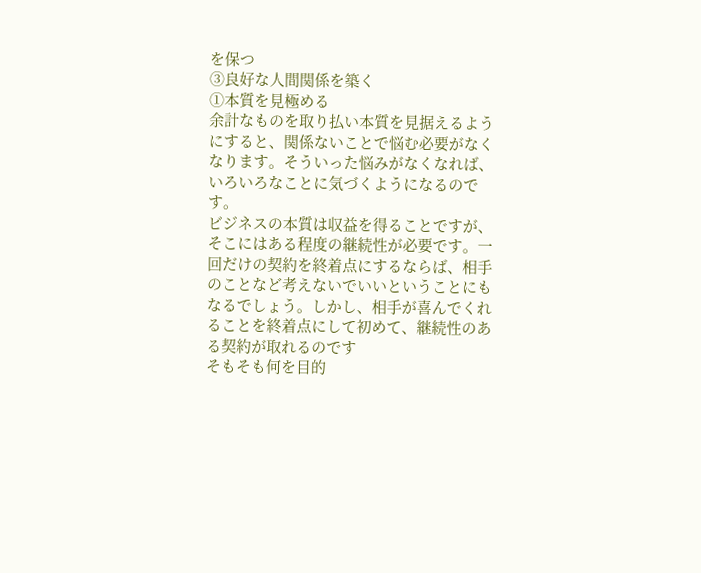を保つ
③良好な人間関係を築く
①本質を見極める
余計なものを取り払い本質を見据えるようにすると、関係ないことで悩む必要がなくなります。そういった悩みがなくなれば、いろいろなことに気づくようになるのです。
ビジネスの本質は収益を得ることですが、そこにはある程度の継続性が必要です。一回だけの契約を終着点にするならば、相手のことなど考えないでいいということにもなるでしょう。しかし、相手が喜んでくれることを終着点にして初めて、継続性のある契約が取れるのです
そもそも何を目的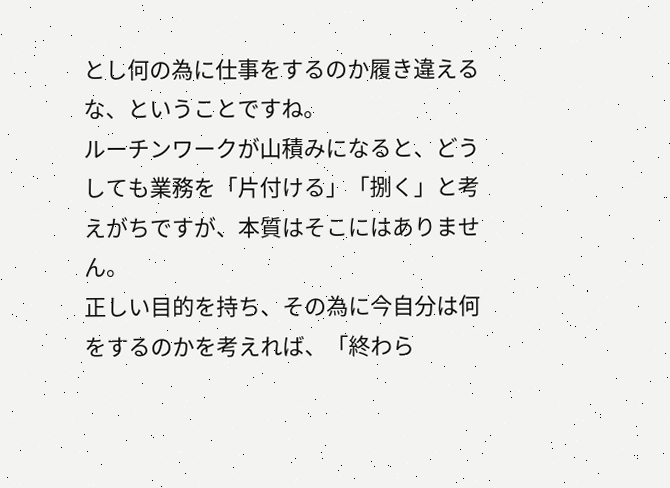とし何の為に仕事をするのか履き違えるな、ということですね。
ルーチンワークが山積みになると、どうしても業務を「片付ける」「捌く」と考えがちですが、本質はそこにはありません。
正しい目的を持ち、その為に今自分は何をするのかを考えれば、「終わら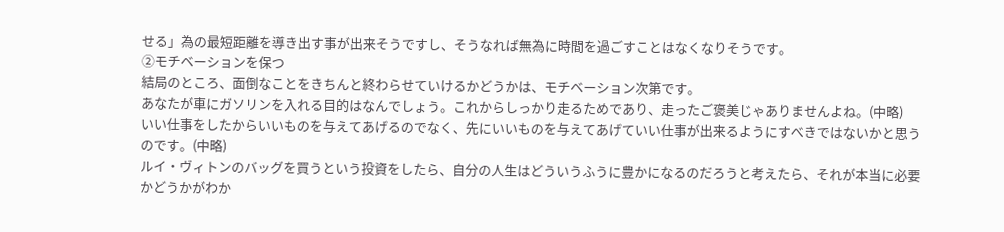せる」為の最短距離を導き出す事が出来そうですし、そうなれば無為に時間を過ごすことはなくなりそうです。
②モチベーションを保つ
結局のところ、面倒なことをきちんと終わらせていけるかどうかは、モチベーション次第です。
あなたが車にガソリンを入れる目的はなんでしょう。これからしっかり走るためであり、走ったご褒美じゃありませんよね。(中略)
いい仕事をしたからいいものを与えてあげるのでなく、先にいいものを与えてあげていい仕事が出来るようにすべきではないかと思うのです。(中略)
ルイ・ヴィトンのバッグを買うという投資をしたら、自分の人生はどういうふうに豊かになるのだろうと考えたら、それが本当に必要かどうかがわか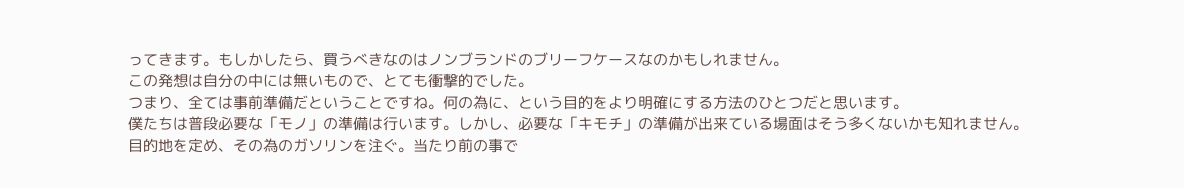ってきます。もしかしたら、買うべきなのはノンブランドのブリーフケースなのかもしれません。
この発想は自分の中には無いもので、とても衝撃的でした。
つまり、全ては事前準備だということですね。何の為に、という目的をより明確にする方法のひとつだと思います。
僕たちは普段必要な「モノ」の準備は行います。しかし、必要な「キモチ」の準備が出来ている場面はそう多くないかも知れません。
目的地を定め、その為のガソリンを注ぐ。当たり前の事で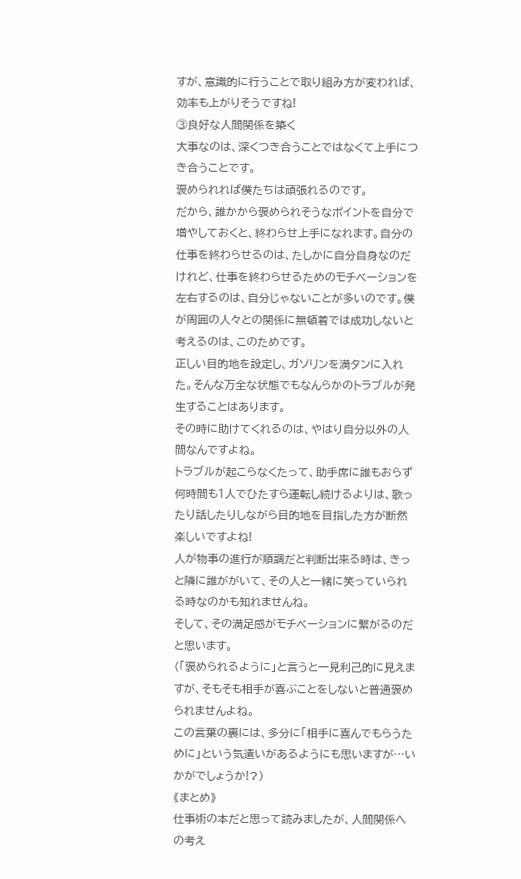すが、意識的に行うことで取り組み方が変われば、効率も上がりそうですね!
③良好な人間関係を築く
大事なのは、深くつき合うことではなくて上手につき合うことです。
褒められれば僕たちは頑張れるのです。
だから、誰かから褒められそうなポイントを自分で増やしておくと、終わらせ上手になれます。自分の仕事を終わらせるのは、たしかに自分自身なのだけれど、仕事を終わらせるためのモチベーションを左右するのは、自分じゃないことが多いのです。僕が周囲の人々との関係に無頓着では成功しないと考えるのは、このためです。
正しい目的地を設定し、ガソリンを満タンに入れた。そんな万全な状態でもなんらかのトラブルが発生することはあります。
その時に助けてくれるのは、やはり自分以外の人間なんですよね。
トラブルが起こらなくたって、助手席に誰もおらず何時間も1人でひたすら運転し続けるよりは、歌ったり話したりしながら目的地を目指した方が断然楽しいですよね!
人が物事の進行が順調だと判断出来る時は、きっと隣に誰ががいて、その人と一緒に笑っていられる時なのかも知れませんね。
そして、その満足感がモチベーションに繋がるのだと思います。
(「褒められるように」と言うと一見利己的に見えますが、そもそも相手が喜ぶことをしないと普通褒められませんよね。
この言葉の裏には、多分に「相手に喜んでもらうために」という気遣いがあるようにも思いますが…いかがでしょうか!?)
《まとめ》
仕事術の本だと思って読みましたが、人間関係への考え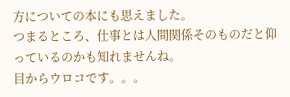方についての本にも思えました。
つまるところ、仕事とは人間関係そのものだと仰っているのかも知れませんね。
目からウロコです。。。